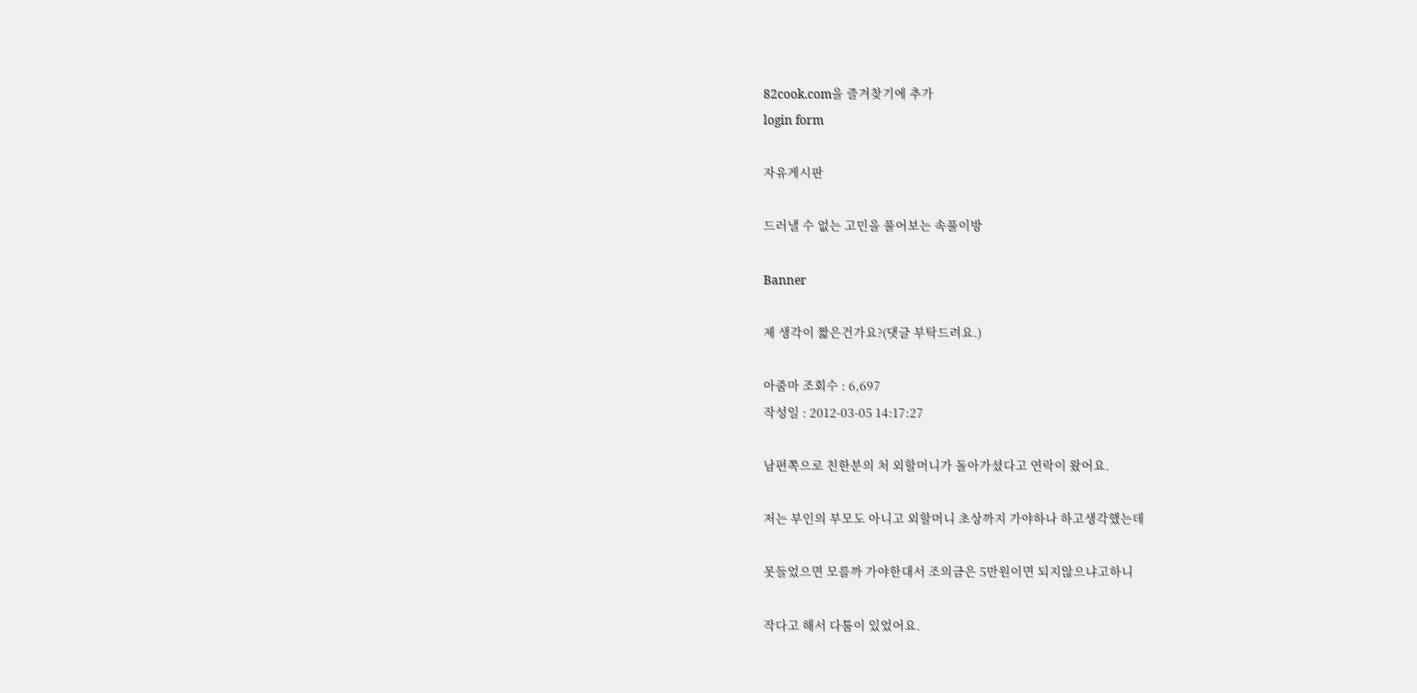82cook.com을 즐겨찾기에 추가
login form

자유게시판

드러낼 수 없는 고민을 풀어보는 속풀이방

Banner

제 생각이 짧은건가요?(댓글 부탁드려요.)

아줌마 조회수 : 6,697
작성일 : 2012-03-05 14:17:27

남편쪽으로 친한분의 처 외할머니가 돌아가셨다고 연락이 왔어요.

저는 부인의 부모도 아니고 외할머니 초상까지 가야하나 하고생각했는데

못들었으면 모를까 가야한대서 조의금은 5만원이면 되지않으냐고하니

작다고 해서 다툼이 있었어요.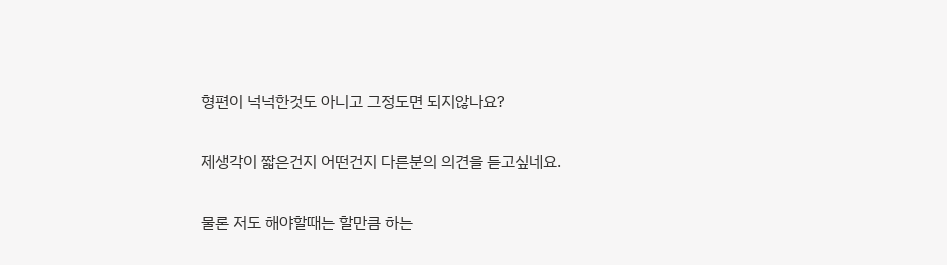형편이 넉넉한것도 아니고 그정도면 되지않나요?

제생각이 짧은건지 어떤건지 다른분의 의견을 듣고싶네요.

물론 저도 해야할때는 할만큼 하는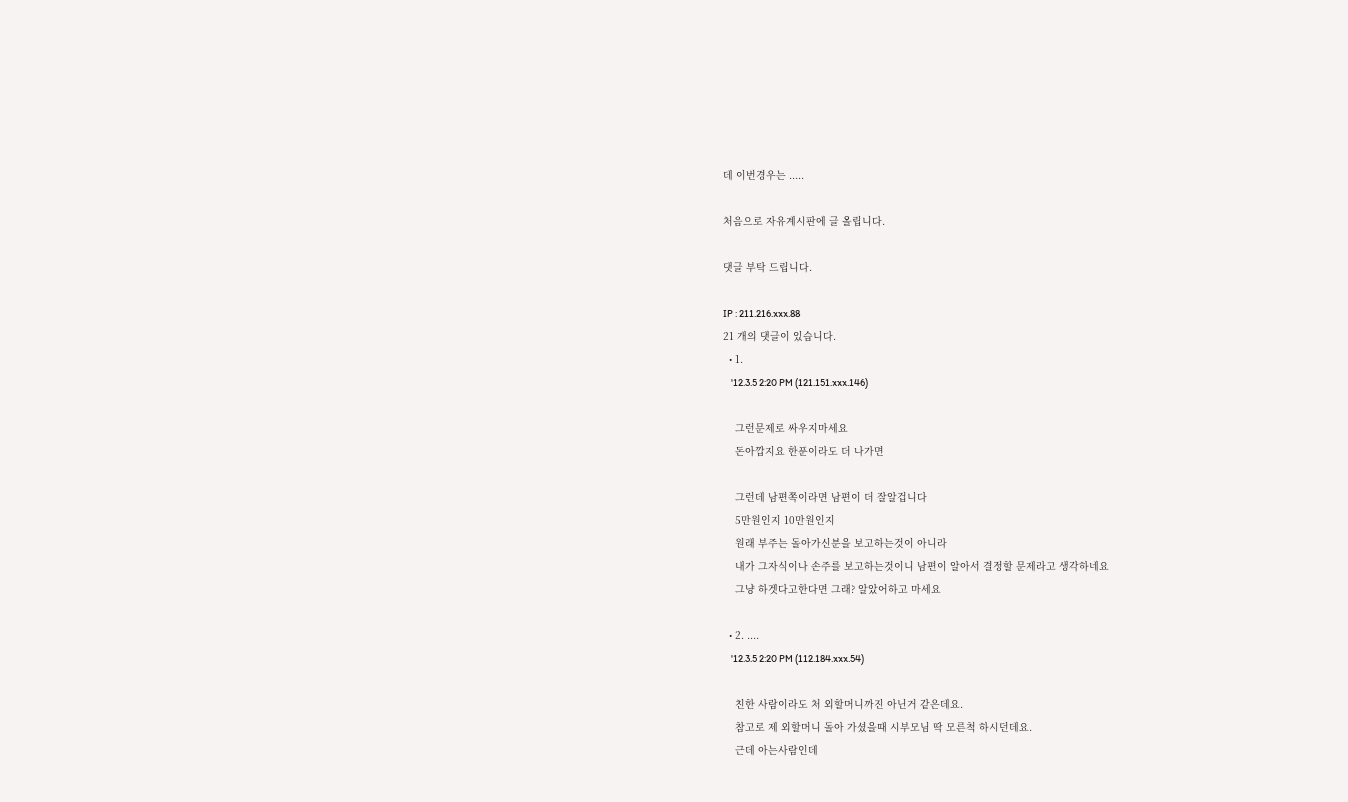데 이번경우는 .....

처음으로 자유계시판에 글 올립니다.

댓글 부탁 드립니다.

IP : 211.216.xxx.88
21 개의 댓글이 있습니다.
  • 1.
    '12.3.5 2:20 PM (121.151.xxx.146)

    그런문제로 싸우지마세요
    돈아깝지요 한푼이라도 더 나가면

    그런데 남편쪽이라면 남편이 더 잘알겁니다
    5만원인지 10만원인지
    원래 부주는 돌아가신분을 보고하는것이 아니라
    내가 그자식이나 손주를 보고하는것이니 남편이 알아서 결정할 문제라고 생각하네요
    그냥 하겟다고한다면 그래? 알았어하고 마세요

  • 2. ....
    '12.3.5 2:20 PM (112.184.xxx.54)

    친한 사람이라도 처 외할머니까진 아닌거 같은데요.
    참고로 제 외할머니 돌아 가셨을때 시부모님 딱 모른척 하시던데요.
    근데 아는사람인데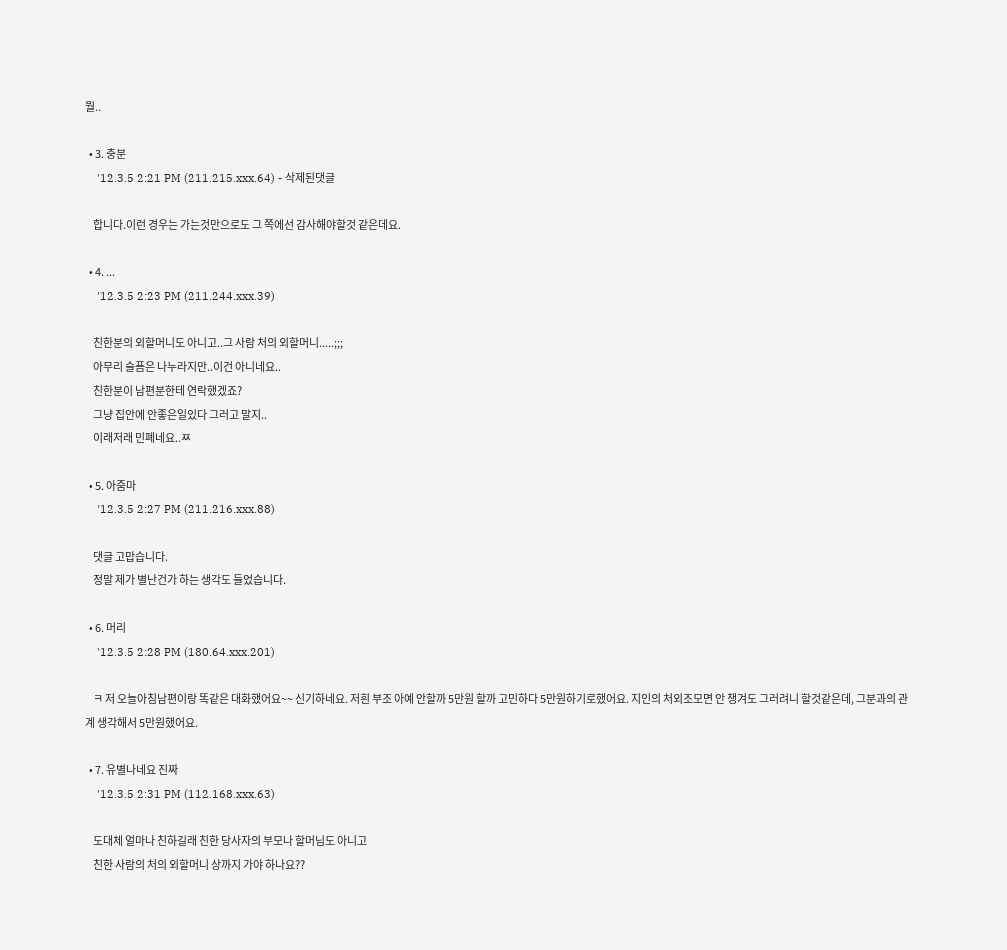뭘..

  • 3. 충분
    '12.3.5 2:21 PM (211.215.xxx.64) - 삭제된댓글

    합니다.이런 경우는 가는것만으로도 그 쪽에선 감사해야할것 같은데요.

  • 4. ...
    '12.3.5 2:23 PM (211.244.xxx.39)

    친한분의 외할머니도 아니고..그 사람 처의 외할머니.....;;;
    아무리 슬픔은 나누라지만..이건 아니네요..
    친한분이 남편분한테 연락했겠죠?
    그냥 집안에 안좋은일있다 그러고 말지..
    이래저래 민폐네요..ㅉ

  • 5. 아줌마
    '12.3.5 2:27 PM (211.216.xxx.88)

    댓글 고맙습니다.
    정말 제가 별난건가 하는 생각도 들었습니다.

  • 6. 머리
    '12.3.5 2:28 PM (180.64.xxx.201)

    ㅋ 저 오늘아침남편이랑 똑같은 대화했어요~~ 신기하네요. 저흰 부조 아예 안할까 5만원 할까 고민하다 5만원하기로했어요. 지인의 처외조모면 안 챙겨도 그러려니 할것같은데, 그분과의 관계 생각해서 5만원했어요.

  • 7. 유별나네요 진짜
    '12.3.5 2:31 PM (112.168.xxx.63)

    도대체 얼마나 친하길래 친한 당사자의 부모나 할머님도 아니고
    친한 사람의 처의 외할머니 상까지 가야 하나요??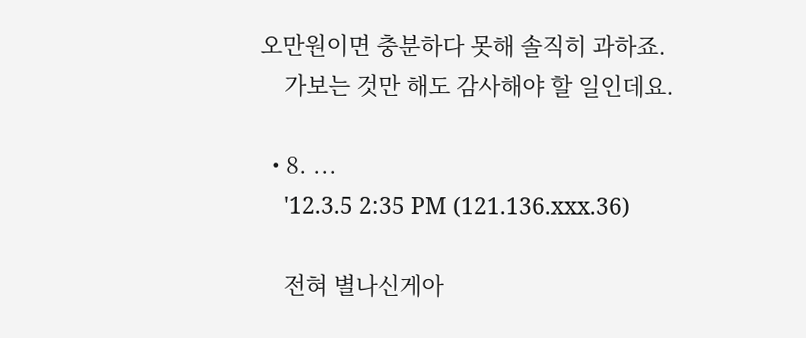오만원이면 충분하다 못해 솔직히 과하죠.
    가보는 것만 해도 감사해야 할 일인데요.

  • 8. ...
    '12.3.5 2:35 PM (121.136.xxx.36)

    전혀 별나신게아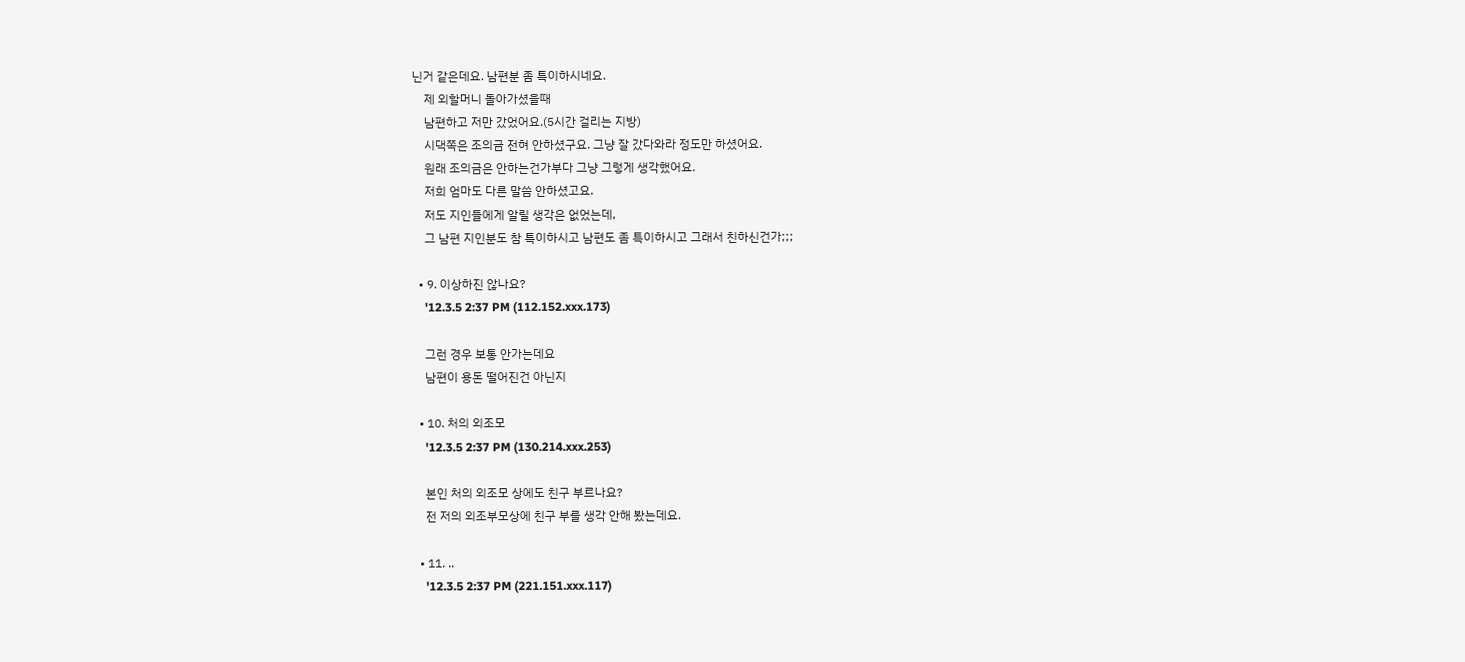닌거 같은데요. 남편분 좀 특이하시네요.
    제 외할머니 돌아가셨을때
    남편하고 저만 갔었어요.(5시간 걸리는 지방)
    시댁쪽은 조의금 전혀 안하셨구요. 그냥 잘 갔다와라 정도만 하셨어요.
    원래 조의금은 안하는건가부다 그냥 그렇게 생각했어요.
    저희 엄마도 다른 말씀 안하셨고요.
    저도 지인들에게 알릴 생각은 없었는데,
    그 남편 지인분도 참 특이하시고 남편도 좀 특이하시고 그래서 친하신건가;;;

  • 9. 이상하진 않나요?
    '12.3.5 2:37 PM (112.152.xxx.173)

    그런 경우 보통 안가는데요
    남편이 용돈 떨어진건 아닌지

  • 10. 처의 외조모
    '12.3.5 2:37 PM (130.214.xxx.253)

    본인 처의 외조모 상에도 친구 부르나요?
    전 저의 외조부모상에 친구 부를 생각 안해 봤는데요.

  • 11. ..
    '12.3.5 2:37 PM (221.151.xxx.117)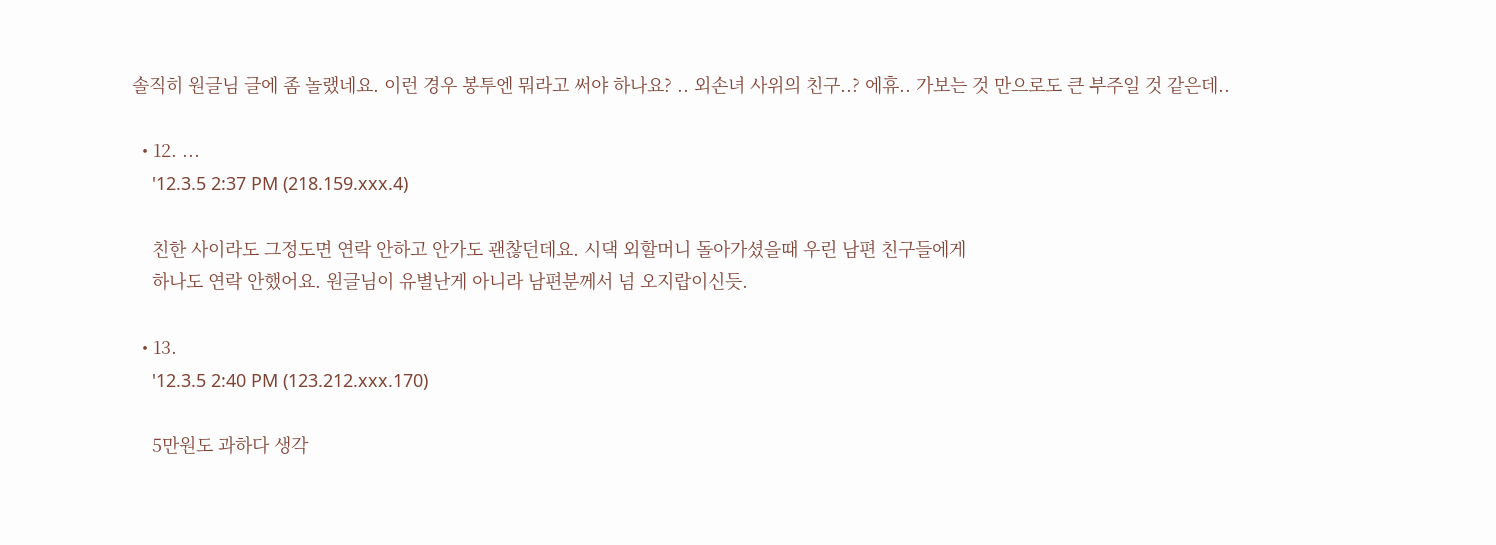솔직히 원글님 글에 좀 놀랬네요. 이런 경우 봉투엔 뭐라고 써야 하나요? .. 외손녀 사위의 친구..? 에휴.. 가보는 것 만으로도 큰 부주일 것 같은데..

  • 12. ...
    '12.3.5 2:37 PM (218.159.xxx.4)

    친한 사이라도 그정도면 연락 안하고 안가도 괜찮던데요. 시댁 외할머니 돌아가셨을때 우린 남편 친구들에게
    하나도 연락 안했어요. 원글님이 유별난게 아니라 남편분께서 넘 오지랍이신듯.

  • 13.
    '12.3.5 2:40 PM (123.212.xxx.170)

    5만원도 과하다 생각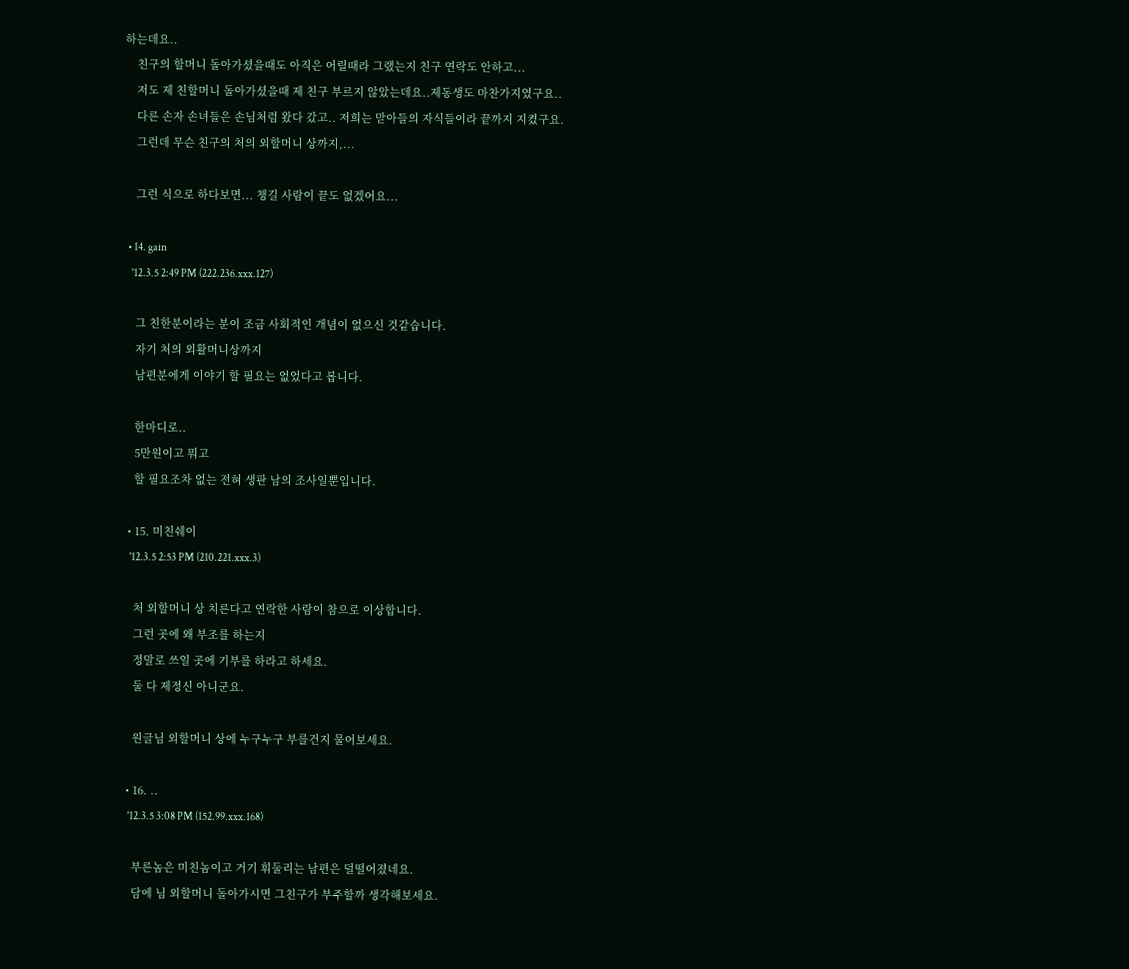하는데요..
    친구의 할머니 돌아가셨을때도 아직은 어릴때라 그랬는지 친구 연락도 안하고...
    저도 제 친할머니 돌아가셨을때 제 친구 부르지 않았는데요..제동생도 마찬가지였구요..
    다른 손자 손녀들은 손님처럼 왔다 갔고.. 저희는 맏아들의 자식들이라 끝까지 지켰구요.
    그런데 무슨 친구의 처의 외할머니 상까지,...

    그런 식으로 하다보면... 챙길 사람이 끝도 없겠어요...

  • 14. gain
    '12.3.5 2:49 PM (222.236.xxx.127)

    그 친한분이라는 분이 조금 사회적인 개념이 없으신 것같습니다.
    자기 처의 외활머니상까지
    남편분에게 이야기 할 필요는 없었다고 봅니다.

    한마디로..
    5만원이고 뭐고
    할 필요조차 없는 전혀 생판 남의 조사일뿐입니다.

  • 15. 미친쉐이
    '12.3.5 2:53 PM (210.221.xxx.3)

    처 외할머니 상 치른다고 연락한 사람이 참으로 이상합니다.
    그런 곳에 왜 부조를 하는지
    정말로 쓰일 곳에 기부를 하라고 하세요.
    둘 다 제정신 아니군요.

    원글님 외할머니 상에 누구누구 부를건지 물어보세요.

  • 16. ..
    '12.3.5 3:08 PM (152.99.xxx.168)

    부른놈은 미친놈이고 거기 휘둘리는 남편은 덜떨어졌네요.
    담에 님 외할머니 돌아가시면 그친구가 부주할까 생각해보세요.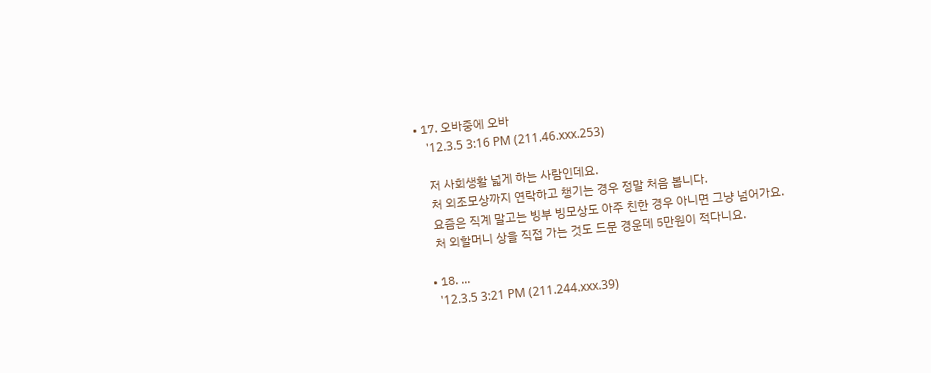• 17. 오바중에 오바
    '12.3.5 3:16 PM (211.46.xxx.253)

    저 사회생활 넓게 하는 사람인데요.
    처 외조모상까지 연락하고 챙기는 경우 정말 처음 봅니다.
    요즘은 직계 말고는 빙부 빙모상도 아주 친한 경우 아니면 그냥 넘어가요.
    처 외할머니 상을 직접 가는 것도 드문 경운데 5만원이 적다니요.

  • 18. ...
    '12.3.5 3:21 PM (211.244.xxx.39)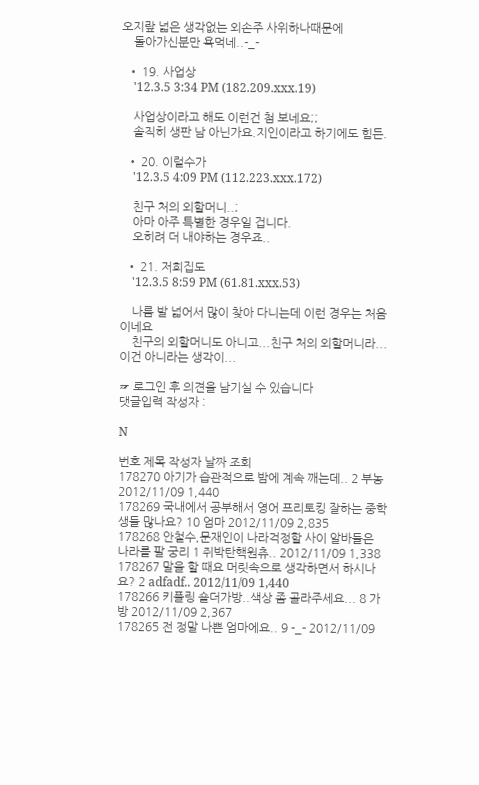오지랖 넓은 생각없는 외손주 사위하나때문에
    돌아가신분만 욕먹네..-_-

  • 19. 사업상
    '12.3.5 3:34 PM (182.209.xxx.19)

    사업상이라고 해도 이런건 첨 보네요;;
    솔직히 생판 남 아닌가요.지인이라고 하기에도 힘든.

  • 20. 이럴수가
    '12.3.5 4:09 PM (112.223.xxx.172)

    친구 처의 외할머니..;
    아마 아주 특별한 경우일 겁니다.
    오히려 더 내야하는 경우죠..

  • 21. 저희집도
    '12.3.5 8:59 PM (61.81.xxx.53)

    나름 발 넓어서 많이 찾아 다니는데 이런 경우는 처음이네요
    친구의 외할머니도 아니고...친구 처의 외할머니라...이건 아니라는 생각이...

☞ 로그인 후 의견을 남기실 수 있습니다
댓글입력 작성자 :

N

번호 제목 작성자 날짜 조회
178270 아기가 습관적으로 밤에 계속 깨는데.. 2 부농 2012/11/09 1,440
178269 국내에서 공부해서 영어 프리토킹 잘하는 중학생들 많나요? 10 엄마 2012/11/09 2,835
178268 안철수,문재인이 나라걱정할 사이 알바들은 나라를 팔 궁리 1 쥐박탄핵원츄.. 2012/11/09 1,338
178267 말을 할 때요 머릿속으로 생각하면서 하시나요? 2 adfadf.. 2012/11/09 1,440
178266 키플링 숄더가방..색상 좀 골라주세요... 8 가방 2012/11/09 2,367
178265 전 정말 나쁜 엄마에요.. 9 -_- 2012/11/09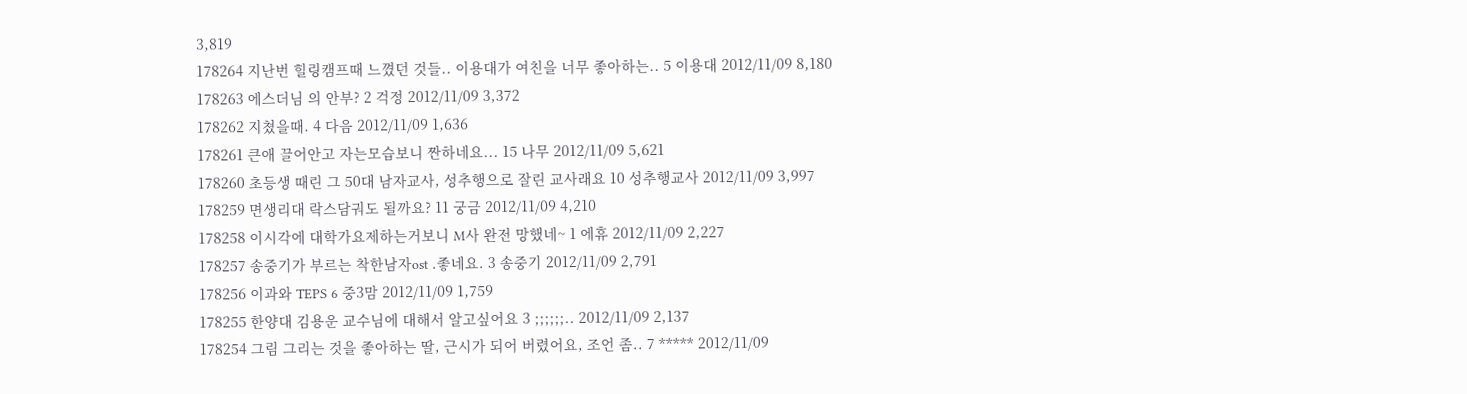3,819
178264 지난번 힐링캠프때 느꼈던 것들.. 이용대가 여친을 너무 좋아하는.. 5 이용대 2012/11/09 8,180
178263 에스더님 의 안부? 2 걱정 2012/11/09 3,372
178262 지쳤을때. 4 다음 2012/11/09 1,636
178261 큰애 끌어안고 자는모습보니 짠하네요... 15 나무 2012/11/09 5,621
178260 초등생 때린 그 50대 남자교사, 성추행으로 잘린 교사래요 10 성추행교사 2012/11/09 3,997
178259 면생리대 락스담궈도 될까요? 11 궁금 2012/11/09 4,210
178258 이시각에 대학가요제하는거보니 M사 완전 망했네~ 1 에휴 2012/11/09 2,227
178257 송중기가 부르는 착한남자ost .좋네요. 3 송중기 2012/11/09 2,791
178256 이과와 TEPS 6 중3맘 2012/11/09 1,759
178255 한양대 김용운 교수님에 대해서 알고싶어요 3 ;;;;;;.. 2012/11/09 2,137
178254 그림 그리는 것을 좋아하는 딸, 근시가 되어 버렸어요, 조언 좀.. 7 ***** 2012/11/09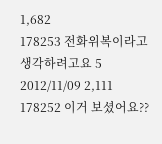1,682
178253 전화위복이라고 생각하려고요 5 2012/11/09 2,111
178252 이거 보셨어요??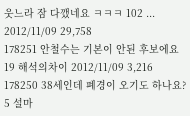웃느라 잠 다깼네요 ㅋㅋㅋ 102 ... 2012/11/09 29,758
178251 안철수는 기본이 안된 후보에요 19 해석의차이 2012/11/09 3,216
178250 38세인데 폐경이 오기도 하나요? 5 설마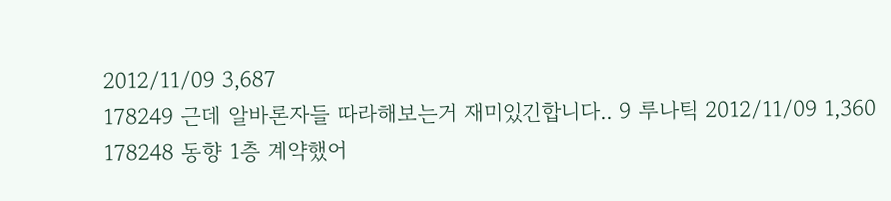2012/11/09 3,687
178249 근데 알바론자들 따라해보는거 재미있긴합니다.. 9 루나틱 2012/11/09 1,360
178248 동향 1층 계약했어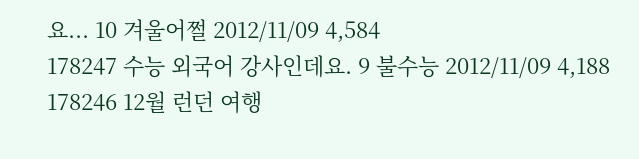요... 10 겨울어쩔 2012/11/09 4,584
178247 수능 외국어 강사인데요. 9 불수능 2012/11/09 4,188
178246 12월 런던 여행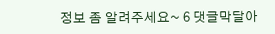정보 좀 알려주세요~ 6 댓글막달아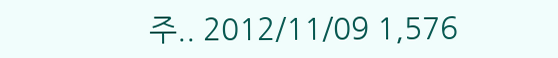주.. 2012/11/09 1,576